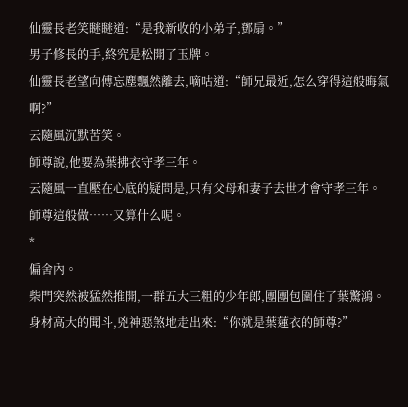仙靈長老笑瞇瞇道:“是我新收的小弟子,鄧扇。”
男子修長的手,終究是松開了玉牌。
仙靈長老望向傅忘塵飄然離去,嘀咕道:“師兄最近,怎么穿得這般晦氣啊?”
云隨風沉默苦笑。
師尊說,他要為葉拂衣守孝三年。
云隨風一直壓在心底的疑問是,只有父母和妻子去世才會守孝三年。
師尊這般做……又算什么呢。
*
偏舍內。
柴門突然被猛然推開,一群五大三粗的少年郎,團團包圍住了葉驚鴻。
身材高大的聞斗,兇神惡煞地走出來:“你就是葉蓮衣的師尊?”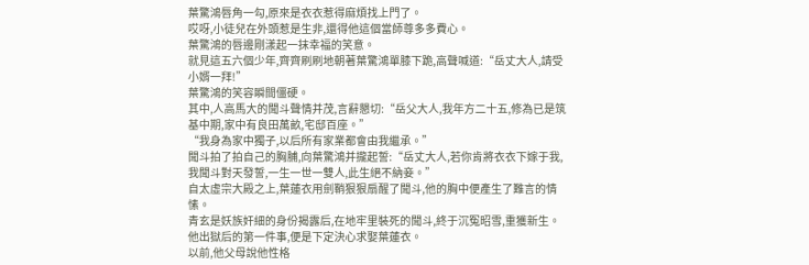葉驚鴻唇角一勾,原來是衣衣惹得麻煩找上門了。
哎呀,小徒兒在外頭惹是生非,還得他這個當師尊多多費心。
葉驚鴻的唇邊剛漾起一抹幸福的笑意。
就見這五六個少年,齊齊刷刷地朝著葉驚鴻單膝下跪,高聲喊道:“岳丈大人,請受小婿一拜!”
葉驚鴻的笑容瞬間僵硬。
其中,人高馬大的聞斗聲情并茂,言辭懇切:“岳父大人,我年方二十五,修為已是筑基中期,家中有良田萬畝,宅邸百座。”
“我身為家中獨子,以后所有家業都會由我繼承。”
聞斗拍了拍自己的胸脯,向葉驚鴻并攏起誓:“岳丈大人,若你肯將衣衣下嫁于我,我聞斗對天發誓,一生一世一雙人,此生絕不納妾。”
自太虛宗大殿之上,葉蓮衣用劍鞘狠狠扇醒了聞斗,他的胸中便產生了難言的情愫。
青玄是妖族奸細的身份揭露后,在地牢里裝死的聞斗,終于沉冤昭雪,重獲新生。
他出獄后的第一件事,便是下定決心求娶葉蓮衣。
以前,他父母說他性格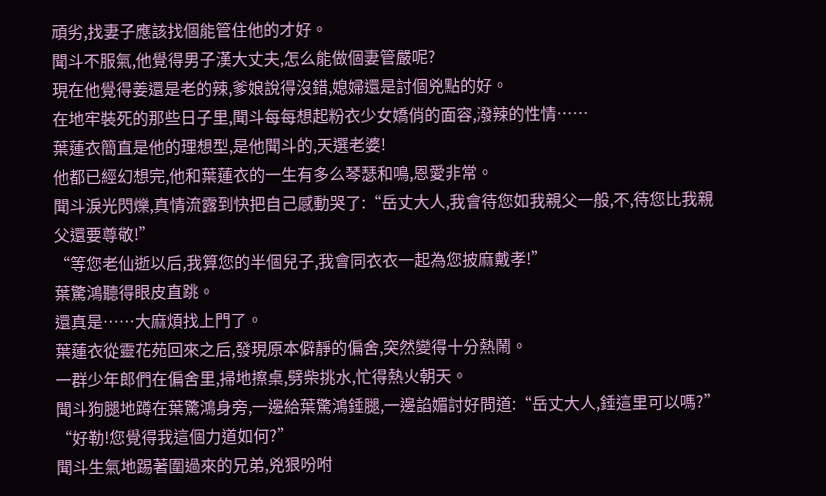頑劣,找妻子應該找個能管住他的才好。
聞斗不服氣,他覺得男子漢大丈夫,怎么能做個妻管嚴呢?
現在他覺得姜還是老的辣,爹娘說得沒錯,媳婦還是討個兇點的好。
在地牢裝死的那些日子里,聞斗每每想起粉衣少女嬌俏的面容,潑辣的性情……
葉蓮衣簡直是他的理想型,是他聞斗的,天選老婆!
他都已經幻想完,他和葉蓮衣的一生有多么琴瑟和鳴,恩愛非常。
聞斗淚光閃爍,真情流露到快把自己感動哭了:“岳丈大人,我會待您如我親父一般,不,待您比我親父還要尊敬!”
“等您老仙逝以后,我算您的半個兒子,我會同衣衣一起為您披麻戴孝!”
葉驚鴻聽得眼皮直跳。
還真是……大麻煩找上門了。
葉蓮衣從靈花苑回來之后,發現原本僻靜的偏舍,突然變得十分熱鬧。
一群少年郎們在偏舍里,掃地擦桌,劈柴挑水,忙得熱火朝天。
聞斗狗腿地蹲在葉驚鴻身旁,一邊給葉驚鴻錘腿,一邊諂媚討好問道:“岳丈大人,錘這里可以嗎?”
“好勒!您覺得我這個力道如何?”
聞斗生氣地踢著圍過來的兄弟,兇狠吩咐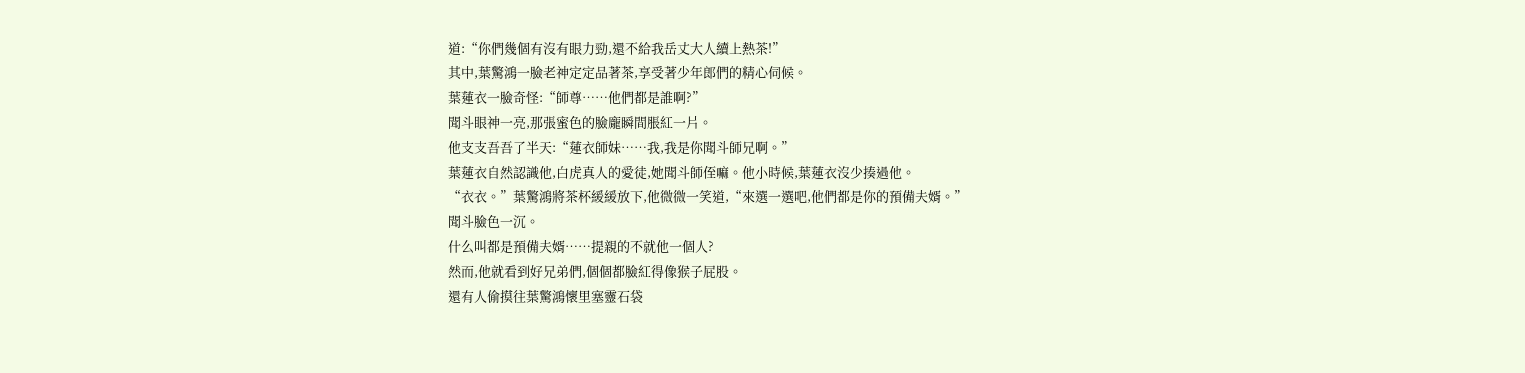道:“你們幾個有沒有眼力勁,還不給我岳丈大人續上熱茶!”
其中,葉驚鴻一臉老神定定品著茶,享受著少年郎們的精心伺候。
葉蓮衣一臉奇怪:“師尊……他們都是誰啊?”
聞斗眼神一亮,那張蜜色的臉龐瞬間脹紅一片。
他支支吾吾了半天:“蓮衣師妹……我,我是你聞斗師兄啊。”
葉蓮衣自然認識他,白虎真人的愛徒,她聞斗師侄嘛。他小時候,葉蓮衣沒少揍過他。
“衣衣。”葉驚鴻將茶杯緩緩放下,他微微一笑道,“來選一選吧,他們都是你的預備夫婿。”
聞斗臉色一沉。
什么叫都是預備夫婿……提親的不就他一個人?
然而,他就看到好兄弟們,個個都臉紅得像猴子屁股。
還有人偷摸往葉驚鴻懷里塞靈石袋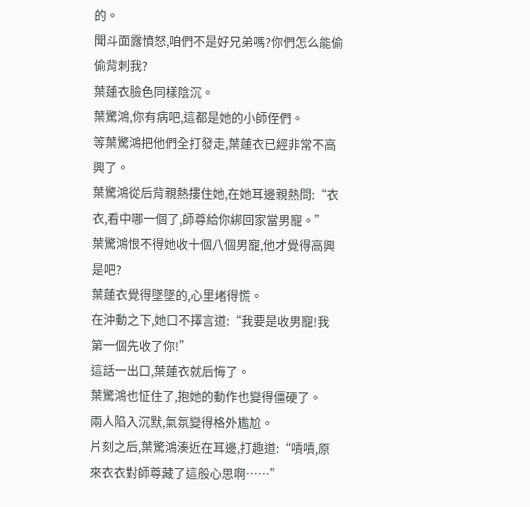的。
聞斗面露憤怒,咱們不是好兄弟嗎?你們怎么能偷偷背刺我?
葉蓮衣臉色同樣陰沉。
葉驚鴻,你有病吧,這都是她的小師侄們。
等葉驚鴻把他們全打發走,葉蓮衣已經非常不高興了。
葉驚鴻從后背親熱摟住她,在她耳邊親熱問:“衣衣,看中哪一個了,師尊給你綁回家當男寵。”
葉驚鴻恨不得她收十個八個男寵,他才覺得高興是吧?
葉蓮衣覺得墜墜的,心里堵得慌。
在沖動之下,她口不擇言道:“我要是收男寵!我第一個先收了你!”
這話一出口,葉蓮衣就后悔了。
葉驚鴻也怔住了,抱她的動作也變得僵硬了。
兩人陷入沉默,氣氛變得格外尷尬。
片刻之后,葉驚鴻湊近在耳邊,打趣道:“嘖嘖,原來衣衣對師尊藏了這般心思啊……”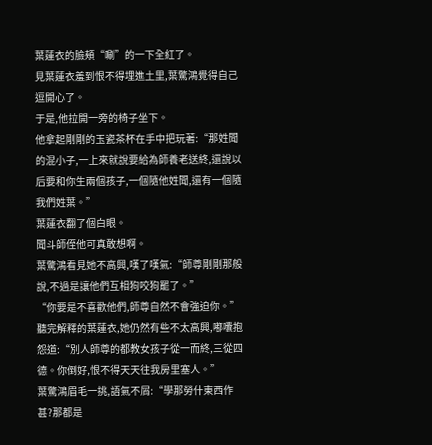葉蓮衣的臉頰“唰”的一下全紅了。
見葉蓮衣羞到恨不得埋進土里,葉驚鴻覺得自己逗開心了。
于是,他拉開一旁的椅子坐下。
他拿起剛剛的玉瓷茶杯在手中把玩著:“那姓聞的混小子,一上來就說要給為師養老送終,還說以后要和你生兩個孩子,一個隨他姓聞,還有一個隨我們姓葉。”
葉蓮衣翻了個白眼。
聞斗師侄他可真敢想啊。
葉驚鴻看見她不高興,嘆了嘆氣:“師尊剛剛那般說,不過是讓他們互相狗咬狗罷了。”
“你要是不喜歡他們,師尊自然不會強迫你。”
聽完解釋的葉蓮衣,她仍然有些不太高興,嘟囔抱怨道:“別人師尊的都教女孩子從一而終,三從四德。你倒好,恨不得天天往我房里塞人。”
葉驚鴻眉毛一挑,語氣不屑:“學那勞什東西作甚?那都是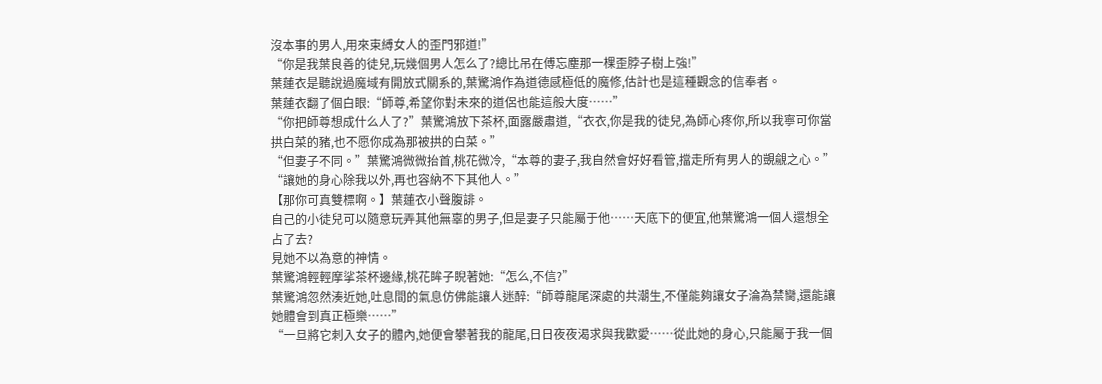沒本事的男人,用來束縛女人的歪門邪道!”
“你是我葉良善的徒兒,玩幾個男人怎么了?總比吊在傅忘塵那一棵歪脖子樹上強!”
葉蓮衣是聽說過魔域有開放式關系的,葉驚鴻作為道德感極低的魔修,估計也是這種觀念的信奉者。
葉蓮衣翻了個白眼:“師尊,希望你對未來的道侶也能這般大度……”
“你把師尊想成什么人了?”葉驚鴻放下茶杯,面露嚴肅道,“衣衣,你是我的徒兒,為師心疼你,所以我寧可你當拱白菜的豬,也不愿你成為那被拱的白菜。”
“但妻子不同。”葉驚鴻微微抬首,桃花微冷,“本尊的妻子,我自然會好好看管,擋走所有男人的覬覦之心。”
“讓她的身心除我以外,再也容納不下其他人。”
【那你可真雙標啊。】葉蓮衣小聲腹誹。
自己的小徒兒可以隨意玩弄其他無辜的男子,但是妻子只能屬于他……天底下的便宜,他葉驚鴻一個人還想全占了去?
見她不以為意的神情。
葉驚鴻輕輕摩挲茶杯邊緣,桃花眸子睨著她:“怎么,不信?”
葉驚鴻忽然湊近她,吐息間的氣息仿佛能讓人迷醉:“師尊龍尾深處的共潮生,不僅能夠讓女子淪為禁臠,還能讓她體會到真正極樂……”
“一旦將它刺入女子的體內,她便會攀著我的龍尾,日日夜夜渴求與我歡愛……從此她的身心,只能屬于我一個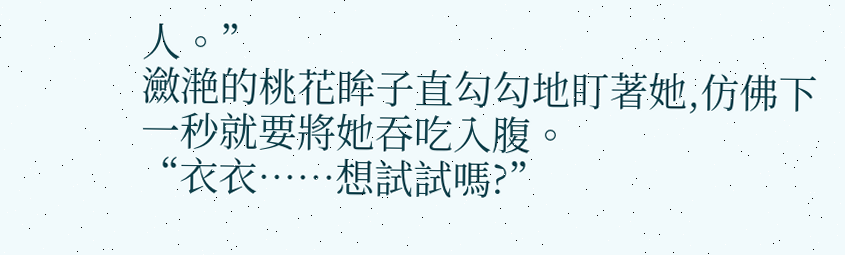人。”
瀲滟的桃花眸子直勾勾地盯著她,仿佛下一秒就要將她吞吃入腹。
“衣衣……想試試嗎?”